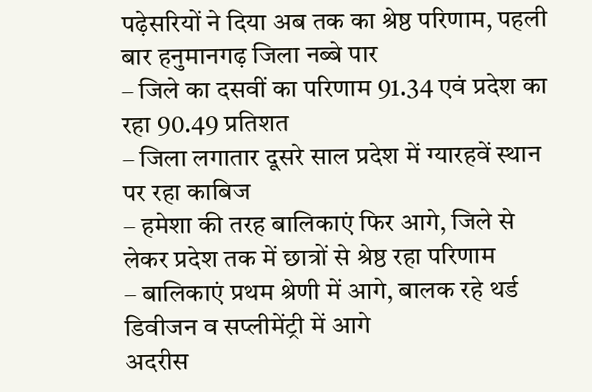पढ़ेसरियों ने दिया अब तक का श्रेष्ठ परिणाम, पहली बार हनुमानगढ़ जिला नब्बे पार
– जिले का दसवीं का परिणाम 91.34 एवं प्रदेश का रहा 90.49 प्रतिशत
– जिला लगातार दूसरे साल प्रदेश में ग्यारहवें स्थान पर रहा काबिज
– हमेशा की तरह बालिकाएं फिर आगे, जिले से लेकर प्रदेश तक में छात्रों से श्रेष्ठ रहा परिणाम
– बालिकाएं प्रथम श्रेणी में आगे, बालक रहे थर्ड डिवीजन व सप्लीमेंट्री में आगे
अदरीस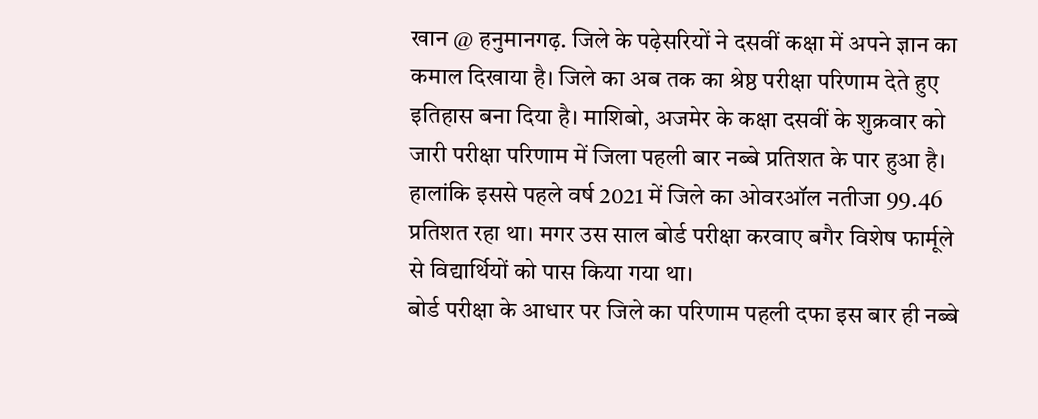खान @ हनुमानगढ़. जिले के पढ़ेसरियों ने दसवीं कक्षा में अपने ज्ञान का कमाल दिखाया है। जिले का अब तक का श्रेष्ठ परीक्षा परिणाम देते हुए इतिहास बना दिया है। माशिबो, अजमेर के कक्षा दसवीं के शुक्रवार को जारी परीक्षा परिणाम में जिला पहली बार नब्बे प्रतिशत के पार हुआ है। हालांकि इससे पहले वर्ष 2021 में जिले का ओवरऑल नतीजा 99.46 प्रतिशत रहा था। मगर उस साल बोर्ड परीक्षा करवाए बगैर विशेष फार्मूले से विद्यार्थियों को पास किया गया था।
बोर्ड परीक्षा के आधार पर जिले का परिणाम पहली दफा इस बार ही नब्बे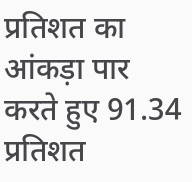प्रतिशत का आंकड़ा पार करते हुए 91.34 प्रतिशत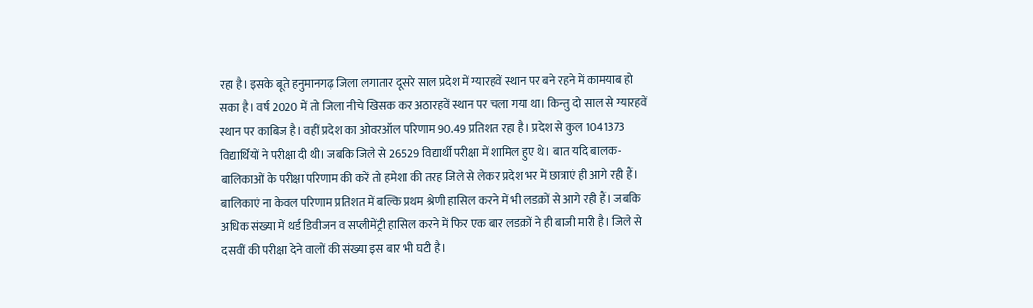रहा है। इसके बूते हनुमानगढ़ जिला लगातार दूसरे साल प्रदेश में ग्यारहवें स्थान पर बने रहने में कामयाब हो सका है। वर्ष 2020 में तो जिला नीचे खिसक कर अठारहवें स्थान पर चला गया था। किन्तु दो साल से ग्यारहवें स्थान पर काबिज है। वहीं प्रदेश का ओवरऑल परिणाम 90.49 प्रतिशत रहा है। प्रदेश से कुल 1041373 विद्यार्थियों ने परीक्षा दी थी। जबकि जिले से 26529 विद्यार्थी परीक्षा में शामिल हुए थे। बात यदि बालक-बालिकाओं के परीक्षा परिणाम की करें तो हमेशा की तरह जिले से लेकर प्रदेश भर में छात्राएं ही आगे रही हैं। बालिकाएं ना केवल परिणाम प्रतिशत में बल्कि प्रथम श्रेणी हासिल करने में भी लडक़ों से आगे रही हैं। जबकि अधिक संख्या में थर्ड डिवीजन व सप्लीमेंट्री हासिल करने में फिर एक बार लडक़ों ने ही बाजी मारी है। जिले से दसवीं की परीक्षा देने वालों की संख्या इस बार भी घटी है।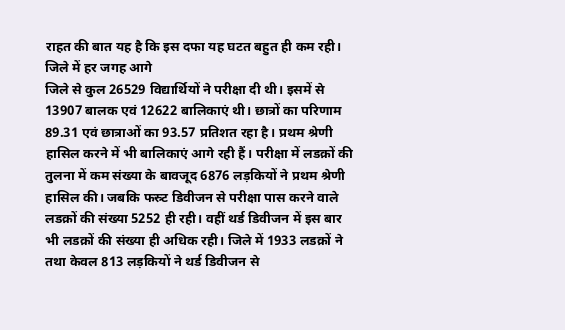राहत की बात यह है कि इस दफा यह घटत बहुत ही कम रही।
जिले में हर जगह आगे
जिले से कुल 26529 विद्यार्थियों ने परीक्षा दी थी। इसमें से 13907 बालक एवं 12622 बालिकाएं थी। छात्रों का परिणाम 89.31 एवं छात्राओं का 93.57 प्रतिशत रहा है। प्रथम श्रेणी हासिल करने में भी बालिकाएं आगे रही हैं। परीक्षा में लडक़ों की तुलना में कम संख्या के बावजूद 6876 लड़कियों ने प्रथम श्रेणी हासिल की। जबकि फस्र्ट डिवीजन से परीक्षा पास करने वाले लडक़ों की संख्या 5252 ही रही। वहीं थर्ड डिवीजन में इस बार भी लडक़ों की संख्या ही अधिक रही। जिले में 1933 लडक़ों ने तथा केवल 813 लड़कियों ने थर्ड डिवीजन से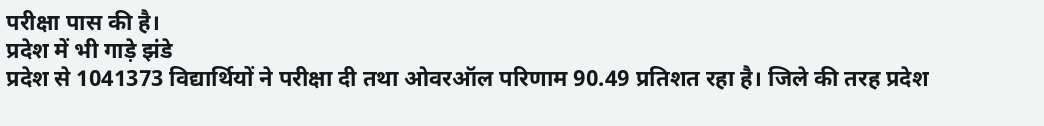परीक्षा पास की है।
प्रदेश में भी गाड़े झंडे
प्रदेश से 1041373 विद्यार्थियों ने परीक्षा दी तथा ओवरऑल परिणाम 90.49 प्रतिशत रहा है। जिले की तरह प्रदेश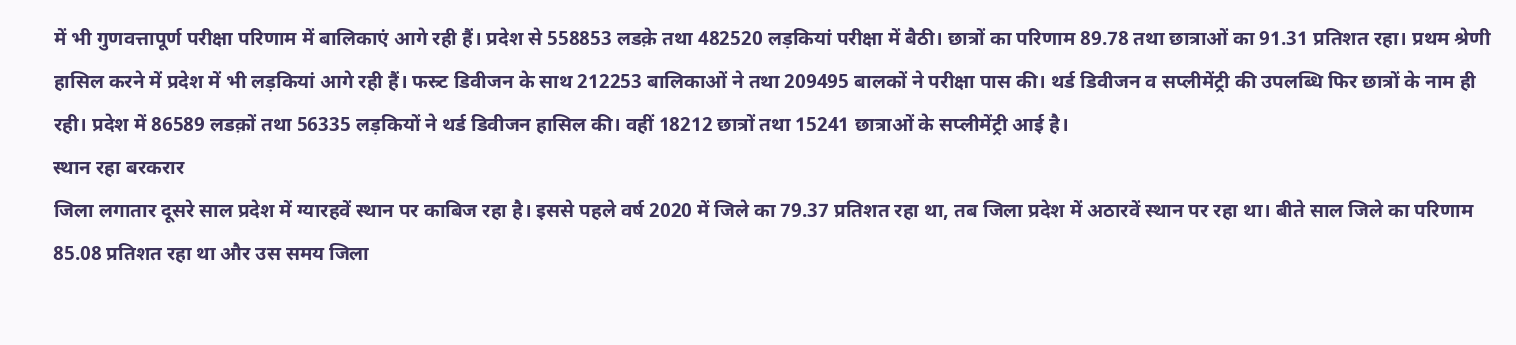में भी गुणवत्तापूर्ण परीक्षा परिणाम में बालिकाएं आगे रही हैं। प्रदेश से 558853 लडक़े तथा 482520 लड़कियां परीक्षा में बैठी। छात्रों का परिणाम 89.78 तथा छात्राओं का 91.31 प्रतिशत रहा। प्रथम श्रेणी हासिल करने में प्रदेश में भी लड़कियां आगे रही हैं। फस्र्ट डिवीजन के साथ 212253 बालिकाओं ने तथा 209495 बालकों ने परीक्षा पास की। थर्ड डिवीजन व सप्लीमेंट्री की उपलब्धि फिर छात्रों के नाम ही रही। प्रदेश में 86589 लडक़ों तथा 56335 लड़कियों ने थर्ड डिवीजन हासिल की। वहीं 18212 छात्रों तथा 15241 छात्राओं के सप्लीमेंट्री आई है।
स्थान रहा बरकरार
जिला लगातार दूसरे साल प्रदेश में ग्यारहवें स्थान पर काबिज रहा है। इससे पहले वर्ष 2020 में जिले का 79.37 प्रतिशत रहा था, तब जिला प्रदेश में अठारवें स्थान पर रहा था। बीते साल जिले का परिणाम 85.08 प्रतिशत रहा था और उस समय जिला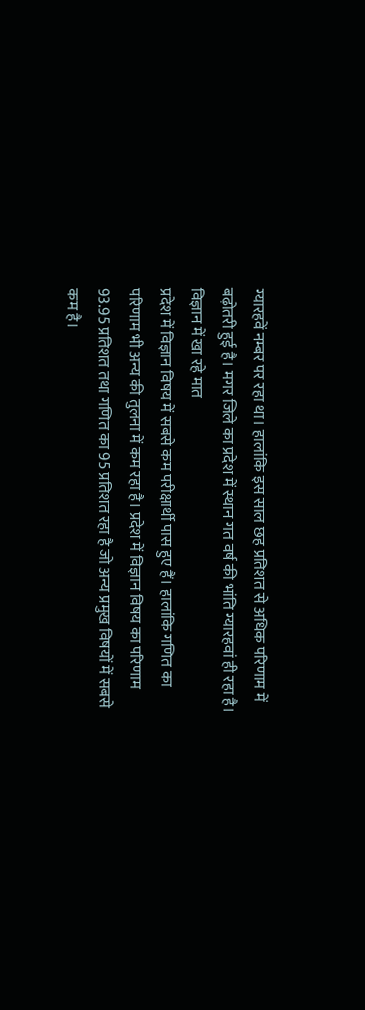ग्यारहवें नम्बर पर रहा था। हालांकि इस साल छह प्रतिशत से अधिक परिणाम में बढ़ोतरी हुई है। मगर जिले का प्रदेश में स्थान गत वर्ष की भांति ग्यारहवां ही रहा है।
विज्ञान में खा रहे मात
प्रदेश में विज्ञान विषय में सबसे कम परीक्षार्थी पास हुए हैं। हालांकि गणित का परिणाम भी अन्य की तुलना में कम रहा है। प्रदेश में विज्ञान विषय का परिणाम 93.95 प्रतिशत तथा गणित का 95 प्रतिशत रहा है जो अन्य प्रमुख विषयों में सबसे कम है।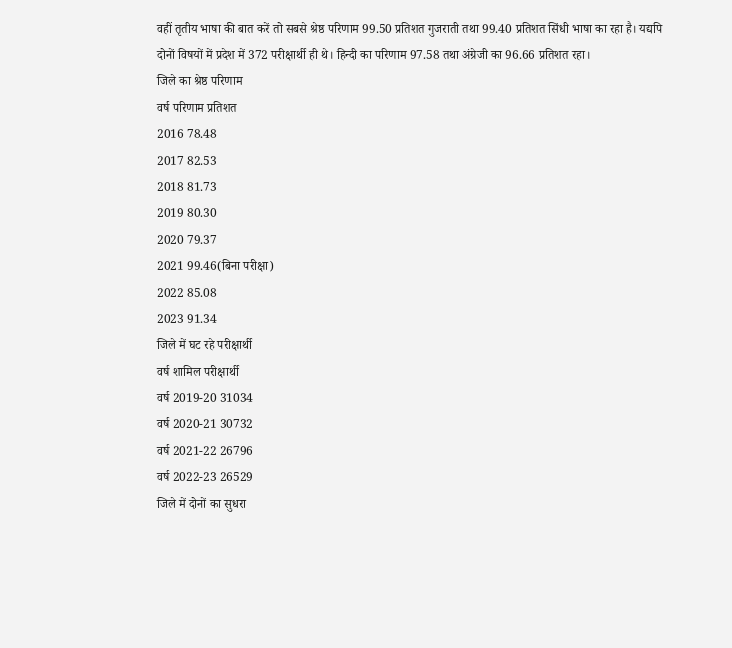वहीं तृतीय भाषा की बात करें तो सबसे श्रेष्ठ परिणाम 99.50 प्रतिशत गुजराती तथा 99.40 प्रतिशत सिंधी भाषा का रहा है। यद्यपि दोनों विषयों में प्रदेश में 372 परीक्षार्थी ही थे। हिन्दी का परिणाम 97.58 तथा अंग्रेजी का 96.66 प्रतिशत रहा।
जिले का श्रेष्ठ परिणाम
वर्ष परिणाम प्रतिशत
2016 78.48
2017 82.53
2018 81.73
2019 80.30
2020 79.37
2021 99.46(बिना परीक्षा)
2022 85.08
2023 91.34
जिले में घट रहे परीक्षार्थी
वर्ष शामिल परीक्षार्थी
वर्ष 2019-20 31034
वर्ष 2020-21 30732
वर्ष 2021-22 26796
वर्ष 2022-23 26529
जिले में दोनों का सुधरा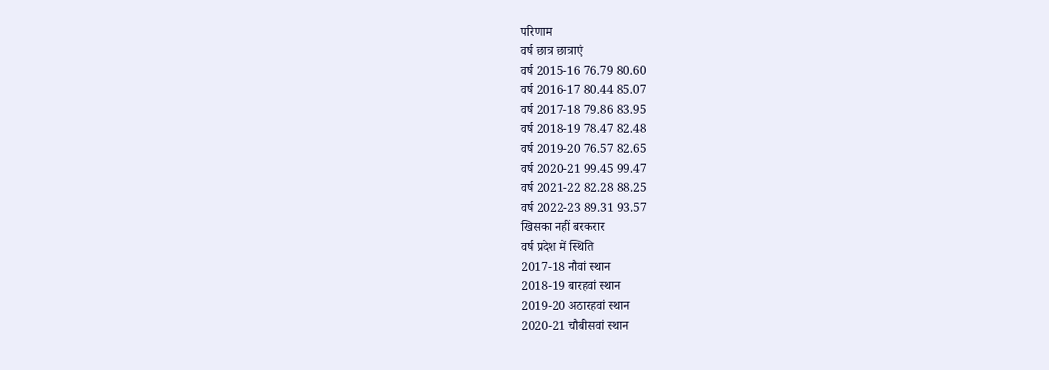परिणाम
वर्ष छात्र छात्राएं
वर्ष 2015-16 76.79 80.60
वर्ष 2016-17 80.44 85.07
वर्ष 2017-18 79.86 83.95
वर्ष 2018-19 78.47 82.48
वर्ष 2019-20 76.57 82.65
वर्ष 2020-21 99.45 99.47
वर्ष 2021-22 82.28 88.25
वर्ष 2022-23 89.31 93.57
खिसका नहीं बरकरार
वर्ष प्रदेश में स्थिति
2017-18 नौवां स्थान
2018-19 बारहवां स्थान
2019-20 अठारहवां स्थान
2020-21 चौबीसवां स्थान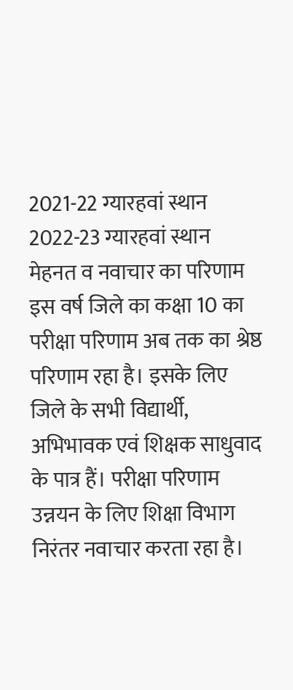2021-22 ग्यारहवां स्थान
2022-23 ग्यारहवां स्थान
मेहनत व नवाचार का परिणाम
इस वर्ष जिले का कक्षा 10 का परीक्षा परिणाम अब तक का श्रेष्ठ परिणाम रहा है। इसके लिए जिले के सभी विद्यार्थी, अभिभावक एवं शिक्षक साधुवाद के पात्र हैं। परीक्षा परिणाम उन्नयन के लिए शिक्षा विभाग निरंतर नवाचार करता रहा है।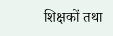शिक्षकों तथा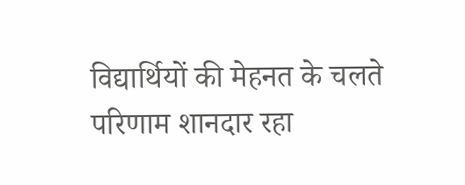विद्यार्थियों की मेहनत के चलते परिणाम शानदार रहा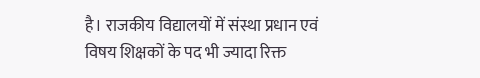है। राजकीय विद्यालयों में संस्था प्रधान एवं विषय शिक्षकों के पद भी ज्यादा रिक्त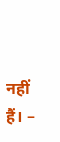नहीं हैं। –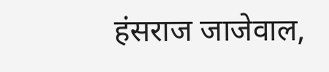हंसराज जाजेवाल,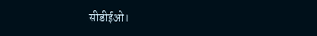सीडीईओ।